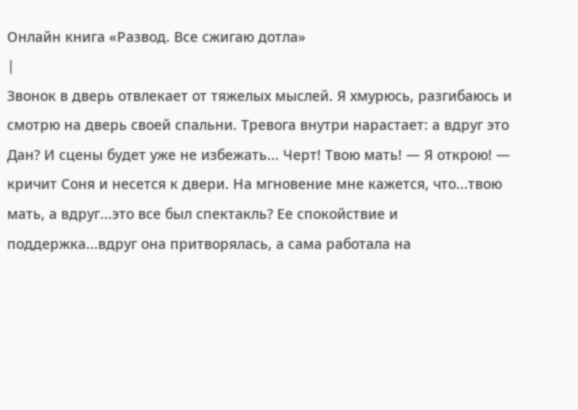Онлайн книга «Развод. Все сжигаю дотла»
|
Звонок в дверь отвлекает от тяжелых мыслей. Я хмурюсь, разгибаюсь и смотрю на дверь своей спальни. Тревога внутри нарастает: а вдруг это Дан? И сцены будет уже не избежать... Черт! Твою мать! — Я открою! — кричит Соня и несется к двери. На мгновение мне кажется, что...твою мать, а вдруг...это все был спектакль? Ее спокойствие и поддержка...вдруг она притворялась, а сама работала на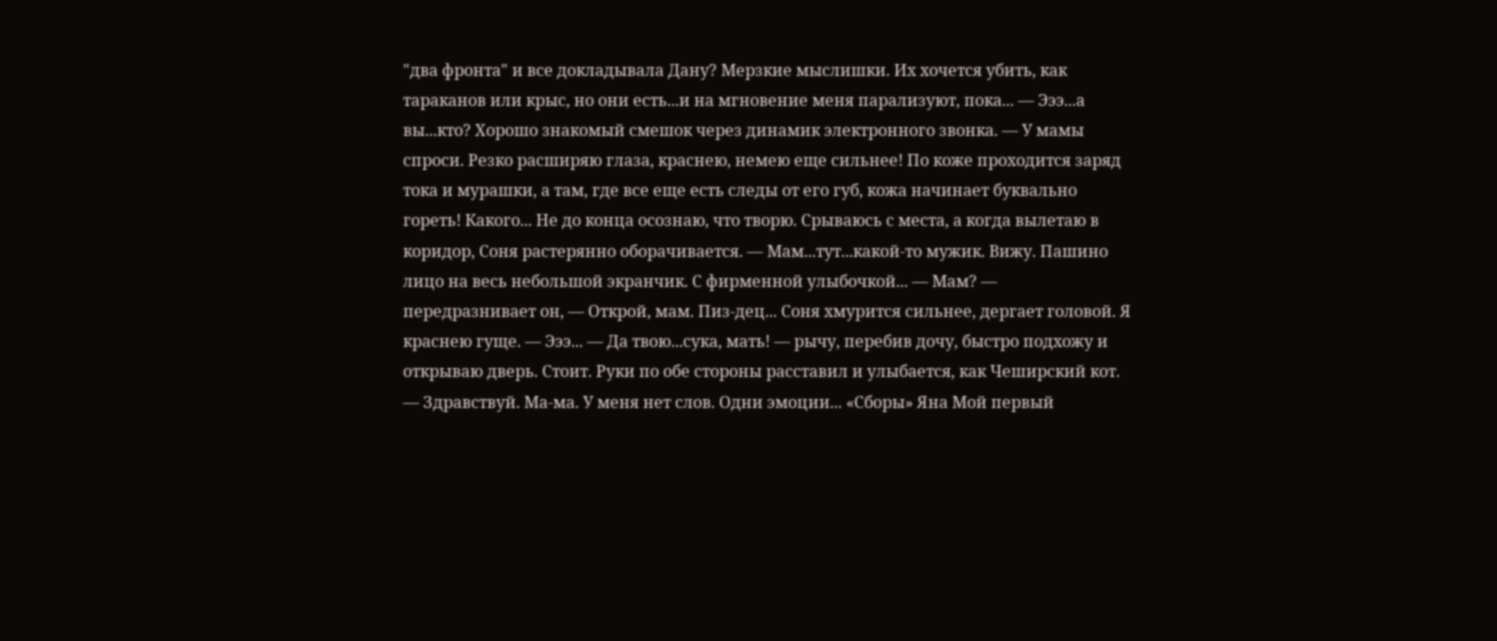"два фронта" и все докладывала Дану? Мерзкие мыслишки. Их хочется убить, как тараканов или крыс, но они есть...и на мгновение меня парализуют, пока... — Эээ...а вы...кто? Хорошо знакомый смешок через динамик электронного звонка. — У мамы спроси. Резко расширяю глаза, краснею, немею еще сильнее! По коже проходится заряд тока и мурашки, а там, где все еще есть следы от его губ, кожа начинает буквально гореть! Какого... Не до конца осознаю, что творю. Срываюсь с места, а когда вылетаю в коридор, Соня растерянно оборачивается. — Мам...тут...какой-то мужик. Вижу. Пашино лицо на весь небольшой экранчик. С фирменной улыбочкой... — Мам? — передразнивает он, — Открой, мам. Пиз-дец... Соня хмурится сильнее, дергает головой. Я краснею гуще. — Эээ... — Да твою...сука, мать! — рычу, перебив дочу, быстро подхожу и открываю дверь. Стоит. Руки по обе стороны расставил и улыбается, как Чеширский кот. — Здравствуй. Ма-ма. У меня нет слов. Одни эмоции... «Сборы» Яна Мой первый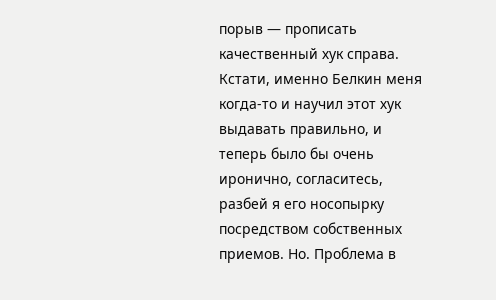порыв — прописать качественный хук справа. Кстати, именно Белкин меня когда-то и научил этот хук выдавать правильно, и теперь было бы очень иронично, согласитесь, разбей я его носопырку посредством собственных приемов. Но. Проблема в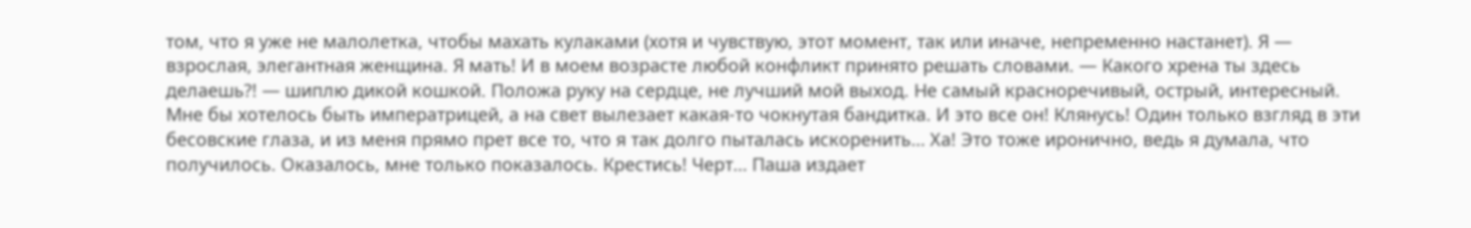том, что я уже не малолетка, чтобы махать кулаками (хотя и чувствую, этот момент, так или иначе, непременно настанет). Я — взрослая, элегантная женщина. Я мать! И в моем возрасте любой конфликт принято решать словами. — Какого хрена ты здесь делаешь?! — шиплю дикой кошкой. Положа руку на сердце, не лучший мой выход. Не самый красноречивый, острый, интересный. Мне бы хотелось быть императрицей, а на свет вылезает какая-то чокнутая бандитка. И это все он! Клянусь! Один только взгляд в эти бесовские глаза, и из меня прямо прет все то, что я так долго пыталась искоренить… Ха! Это тоже иронично, ведь я думала, что получилось. Оказалось, мне только показалось. Крестись! Черт… Паша издает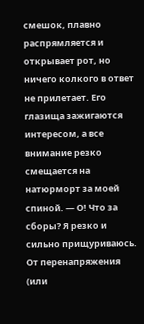смешок, плавно распрямляется и открывает рот, но ничего колкого в ответ не прилетает. Его глазища зажигаются интересом, а все внимание резко смещается на натюрморт за моей спиной. — О! Что за сборы? Я резко и сильно прищуриваюсь. От перенапряжения (или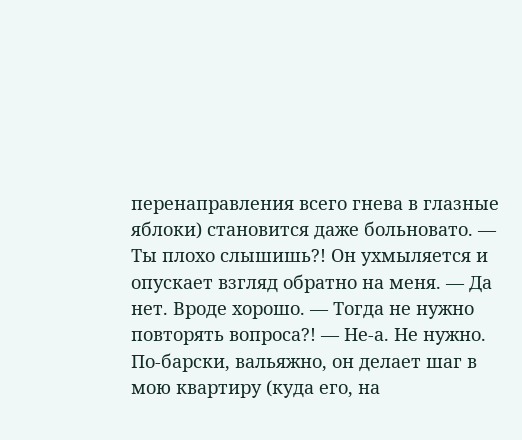перенаправления всего гнева в глазные яблоки) становится даже больновато. — Ты плохо слышишь?! Он ухмыляется и опускает взгляд обратно на меня. — Да нет. Вроде хорошо. — Тогда не нужно повторять вопроса?! — Не-а. Не нужно. По-барски, вальяжно, он делает шаг в мою квартиру (куда его, на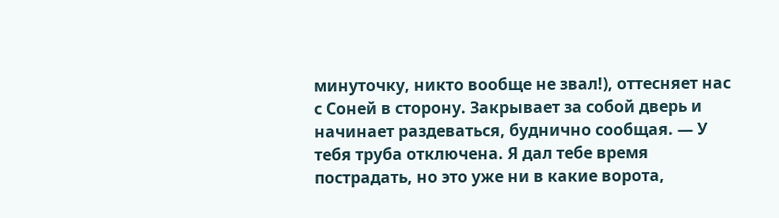минуточку, никто вообще не звал!), оттесняет нас с Соней в сторону. Закрывает за собой дверь и начинает раздеваться, буднично сообщая. — У тебя труба отключена. Я дал тебе время пострадать, но это уже ни в какие ворота,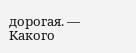дорогая. — Какого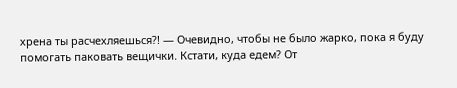хрена ты расчехляешься?! — Очевидно, чтобы не было жарко, пока я буду помогать паковать вещички. Кстати, куда едем? От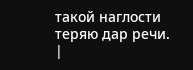такой наглости теряю дар речи. |